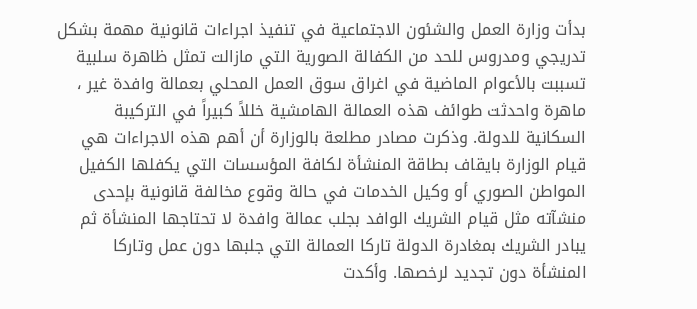بدأت وزارة العمل والشئون الاجتماعية في تنفيذ اجراءات قانونية مهمة بشكل تدريجي ومدروس للحد من الكفالة الصورية التي مازالت تمثل ظاهرة سلبية تسببت بالأعوام الماضية في اغراق سوق العمل المحلي بعمالة وافدة غير ، ماهرة واحدثت طوائف هذه العمالة الهامشية خللاً كبيراً في التركيبة السكانية للدولة. وذكرت مصادر مطلعة بالوزارة أن أهم هذه الاجراءات هي قيام الوزارة بايقاف بطاقة المنشأة لكافة المؤسسات التي يكفلها الكفيل المواطن الصوري أو وكيل الخدمات في حالة وقوع مخالفة قانونية بإحدى منشآته مثل قيام الشريك الوافد بجلب عمالة وافدة لا تحتاجها المنشأة ثم يبادر الشريك بمغادرة الدولة تاركا العمالة التي جلبها دون عمل وتاركا المنشأة دون تجديد لرخصها. وأكدت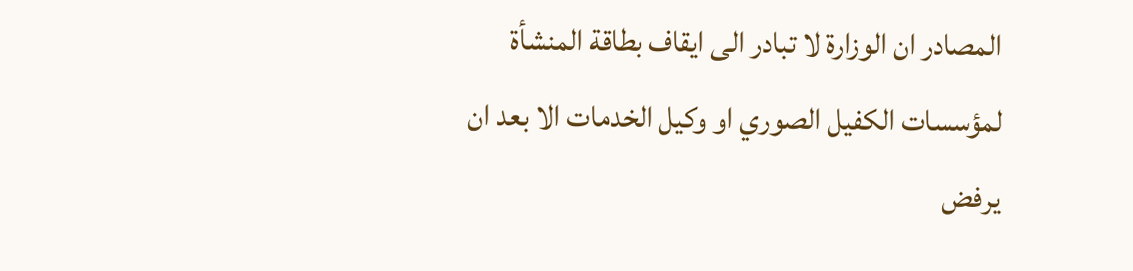المصادر ان الوزارة لا تبادر الى ايقاف بطاقة المنشأة لمؤسسات الكفيل الصوري او وكيل الخدمات الا بعد ان يرفض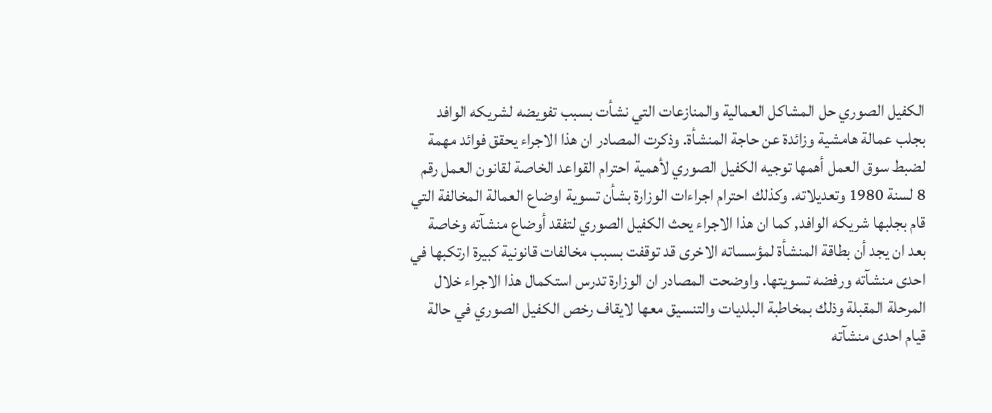الكفيل الصوري حل المشاكل العمالية والمنازعات التي نشأت بسبب تفويضه لشريكه الوافد بجلب عمالة هامشية وزائدة عن حاجة المنشأة. وذكرت المصادر ان هذا الاجراء يحقق فوائد مهمة لضبط سوق العمل أهمها توجيه الكفيل الصوري لأهمية احترام القواعد الخاصة لقانون العمل رقم 8 لسنة 1980 وتعديلاته. وكذلك احترام اجراءات الوزارة بشأن تسوية اوضاع العمالة المخالفة التي قام بجلبها شريكه الوافد, كما ان هذا الاجراء يحث الكفيل الصوري لتفقد أوضاع منشآته وخاصة بعد ان يجد أن بطاقة المنشأة لمؤسساته الاخرى قد توقفت بسبب مخالفات قانونية كبيرة ارتكبها في احدى منشآته ورفضه تسويتها. واوضحت المصادر ان الوزارة تدرس استكمال هذا الاجراء خلال المرحلة المقبلة وذلك بمخاطبة البلديات والتنسيق معها لايقاف رخص الكفيل الصوري في حالة قيام احدى منشآته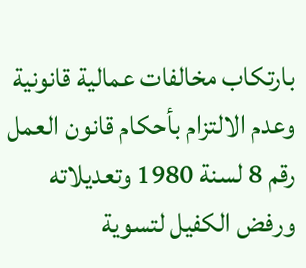بارتكاب مخالفات عمالية قانونية وعدم الالتزام بأحكام قانون العمل رقم 8 لسنة 1980 وتعديلاته ورفض الكفيل لتسوية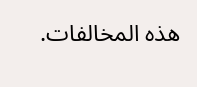هذه المخالفات.